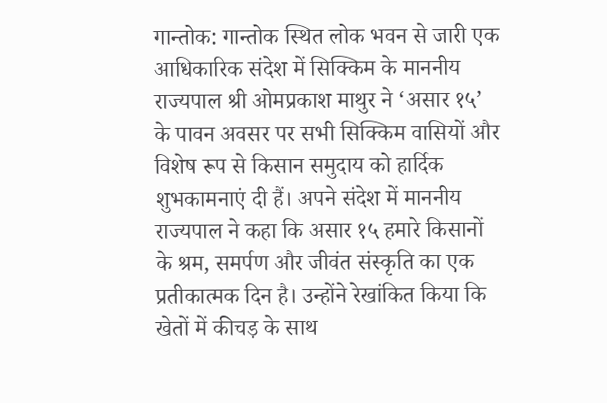गान्तोक: गान्तोक स्थित लोक भवन से जारी एक आधिकारिक संदेश में सिक्किम के माननीय राज्यपाल श्री ओमप्रकाश माथुर ने ‘असार १५’ के पावन अवसर पर सभी सिक्किम वासियों और विशेष रूप से किसान समुदाय को हार्दिक शुभकामनाएं दी हैं। अपने संदेश में माननीय राज्यपाल ने कहा कि असार १५ हमारे किसानों के श्रम, समर्पण और जीवंत संस्कृति का एक प्रतीकात्मक दिन है। उन्होंने रेखांकित किया कि खेतों में कीचड़ के साथ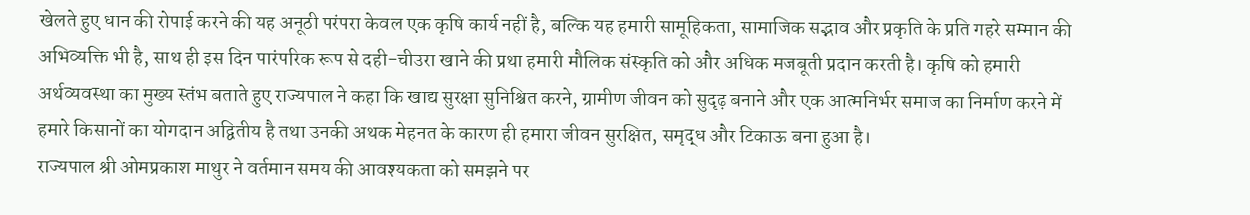खेलते हुए धान की रोपाई करने की यह अनूठी परंपरा केवल एक कृषि कार्य नहीं है, बल्कि यह हमारी सामूहिकता, सामाजिक सद्भाव और प्रकृति के प्रति गहरे सम्मान की अभिव्यक्ति भी है, साथ ही इस दिन पारंपरिक रूप से दही-चीउरा खाने की प्रथा हमारी मौलिक संस्कृति को और अधिक मजबूती प्रदान करती है। कृषि को हमारी अर्थव्यवस्था का मुख्य स्तंभ बताते हुए राज्यपाल ने कहा कि खाद्य सुरक्षा सुनिश्चित करने, ग्रामीण जीवन को सुदृढ़ बनाने और एक आत्मनिर्भर समाज का निर्माण करने में हमारे किसानों का योगदान अद्वितीय है तथा उनकी अथक मेहनत के कारण ही हमारा जीवन सुरक्षित, समृद्ध और टिकाऊ बना हुआ है।
राज्यपाल श्री ओमप्रकाश माथुर ने वर्तमान समय की आवश्यकता को समझने पर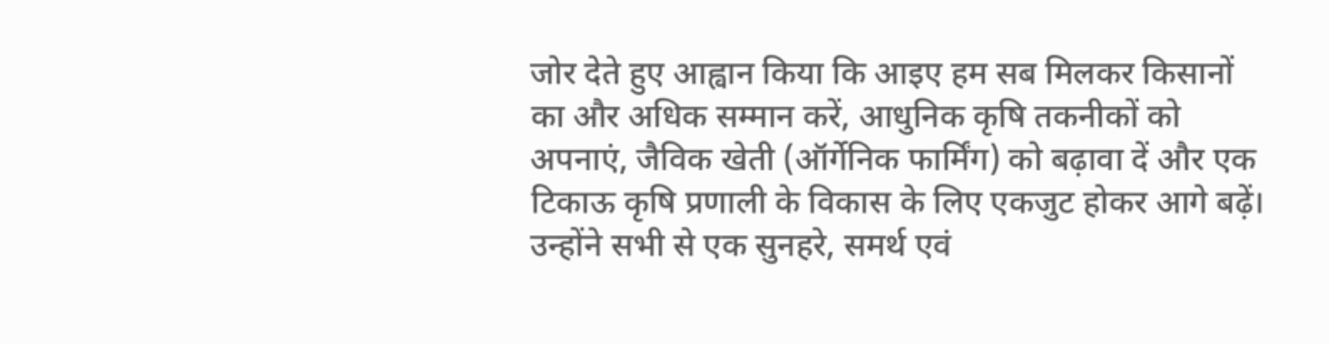जोर देते हुए आह्वान किया कि आइए हम सब मिलकर किसानों का और अधिक सम्मान करें, आधुनिक कृषि तकनीकों को अपनाएं, जैविक खेती (ऑर्गेनिक फार्मिंग) को बढ़ावा दें और एक टिकाऊ कृषि प्रणाली के विकास के लिए एकजुट होकर आगे बढ़ें। उन्होंने सभी से एक सुनहरे, समर्थ एवं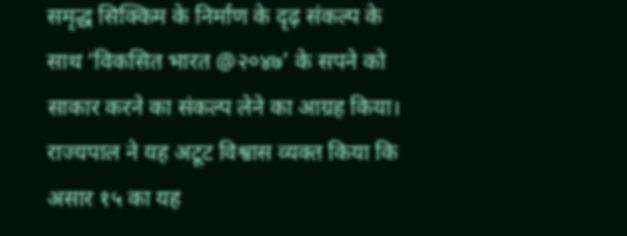समृद्ध सिक्किम के निर्माण के दृढ़ संकल्प के साथ ‘विकसित भारत @२०४७’ के सपने को साकार करने का संकल्प लेने का आग्रह किया। राज्यपाल ने यह अटूट विश्वास व्यक्त किया कि असार १५ का यह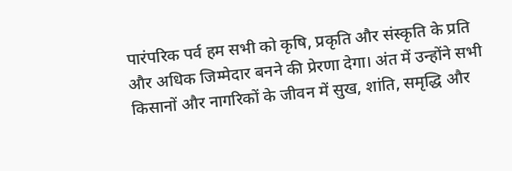पारंपरिक पर्व हम सभी को कृषि, प्रकृति और संस्कृति के प्रति और अधिक जिम्मेदार बनने की प्रेरणा देगा। अंत में उन्होंने सभी किसानों और नागरिकों के जीवन में सुख, शांति, समृद्धि और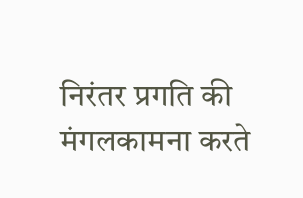निरंतर प्रगति की मंगलकामना करते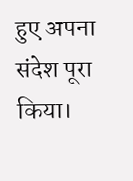हुए अपना संदेश पूरा किया।